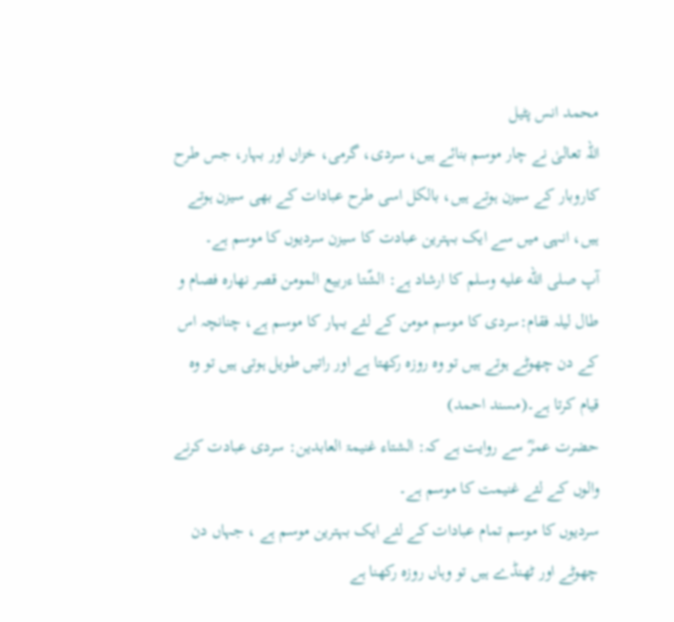محمد انس پٹیل
اللہ تعالیٰ نے چار موسم بنائے ہیں، سردی، گرمی، خزاں اور بہار، جس طرح کاروبار کے سیزن ہوتے ہیں، بالکل اسی طرح عبادات کے بھی سیزن ہوتے ہیں، انہی میں سے ایک بہترین عبادت کا سیزن سردیوں کا موسم ہے۔
آپ صلى الله عليه وسلم کا ارشاد ہے: الشّتا ءربیع المومن قصر نھارہ فصام و طال لیلہ فقام:سردی کا موسم مومن کے لئے بہار کا موسم ہے، چنانچہ اس کے دن چھوٹے ہوتے ہیں تو وہ روزہ رکھتا ہے اور راتیں طویل ہوتی ہیں تو وہ قیام کرتا ہے۔(مسند احمد)
حضرت عمرؓ سے روایت ہے کہ: الشتاء غنیمۃ العابدین: سردی عبادت کرنے والوں کے لئے غنیمت کا موسم ہے۔
سردیوں کا موسم تمام عبادات کے لئے ایک بہترین موسم ہے ، جہاں دن چھوٹے اور ٹھنڈے ہیں تو وہاں روزہ رکھنا ہے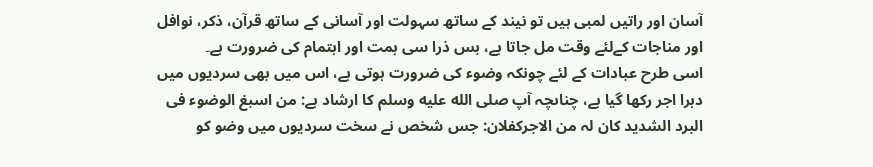آسان اور راتیں لمبی ہیں تو نیند کے ساتھ سہولت اور آسانی کے ساتھ قرآن، ذکر، نوافل اور مناجات کےلئے وقت مل جاتا ہے، بس ذرا سی ہمت اور اہتمام کی ضرورت ہے۔
اسی طرح عبادات کے لئے چونکہ وضوء کی ضرورت ہوتی ہے، اس میں بھی سردیوں میں دہرا اجر رکھا گیا ہے، چناںچہ آپ صلى الله عليه وسلم کا ارشاد ہے: من اسبغ الوضوء فی البرد الشدید کان لہ من الاجرکفلان: جس شخص نے سخت سردیوں میں وضو کو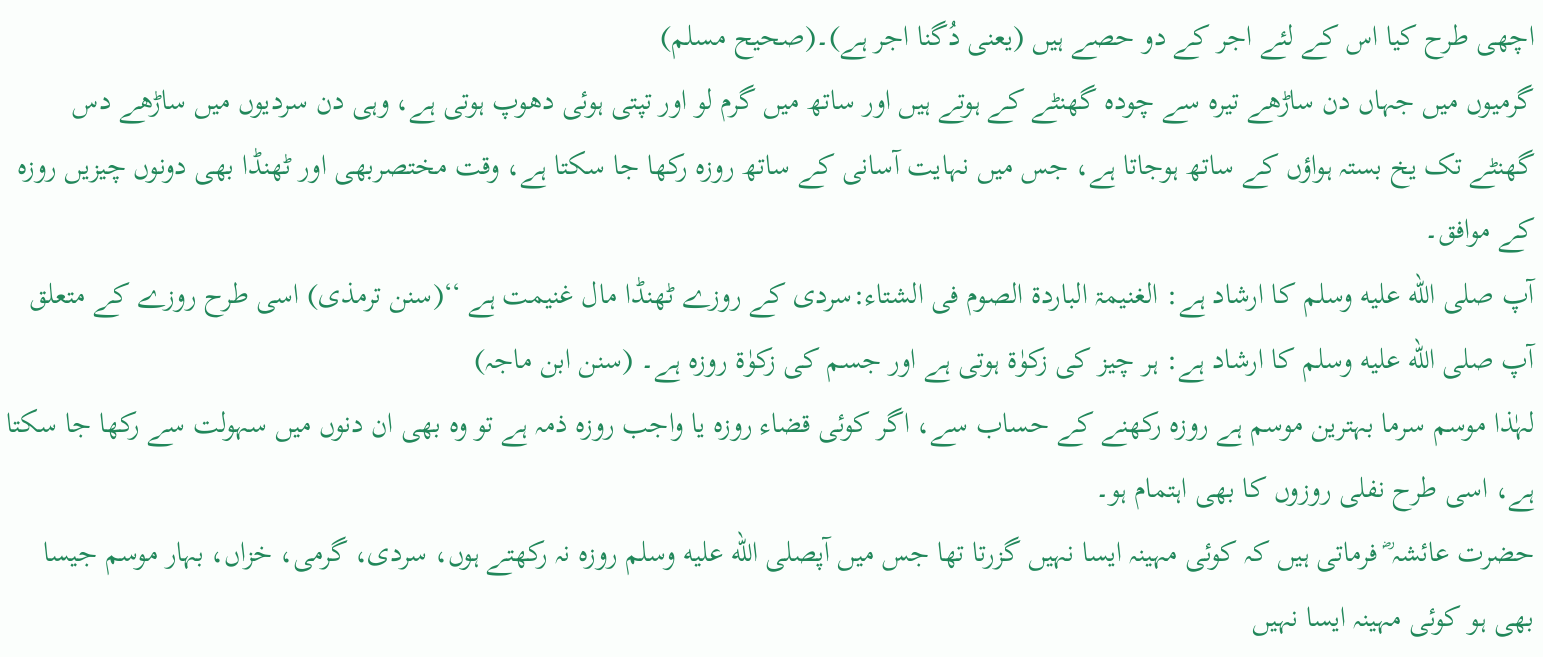اچھی طرح کیا اس کے لئے اجر کے دو حصے ہیں (یعنی دُگنا اجر ہے)۔(صحیح مسلم)
گرمیوں میں جہاں دن ساڑھے تیرہ سے چودہ گھنٹے کے ہوتے ہیں اور ساتھ میں گرم لو اور تپتی ہوئی دھوپ ہوتی ہے، وہی دن سردیوں میں ساڑھے دس گھنٹے تک یخ بستہ ہواؤں کے ساتھ ہوجاتا ہے، جس میں نہایت آسانی کے ساتھ روزہ رکھا جا سکتا ہے، وقت مختصربھی اور ٹھنڈا بھی دونوں چیزیں روزہ کے موافق۔
آپ صلى الله عليه وسلم کا ارشاد ہے: الغنیمۃ الباردۃ الصوم فی الشتاء:سردی کے روزے ٹھنڈا مال غنیمت ہے ‘‘(سنن ترمذی) اسی طرح روزے کے متعلق آپ صلى الله عليه وسلم کا ارشاد ہے: ہر چیز کی زکوٰۃ ہوتی ہے اور جسم کی زکوٰۃ روزہ ہے۔ (سنن ابن ماجہ)
لہٰذا موسم سرما بہترین موسم ہے روزہ رکھنے کے حساب سے، اگر کوئی قضاء روزہ یا واجب روزہ ذمہ ہے تو وہ بھی ان دنوں میں سہولت سے رکھا جا سکتا ہے، اسی طرح نفلی روزوں کا بھی اہتمام ہو۔
حضرت عائشہ ؓ فرماتی ہیں کہ کوئی مہینہ ایسا نہیں گزرتا تھا جس میں آپصلى الله عليه وسلم روزہ نہ رکھتے ہوں، سردی، گرمی، خزاں، بہار موسم جیسا بھی ہو کوئی مہینہ ایسا نہیں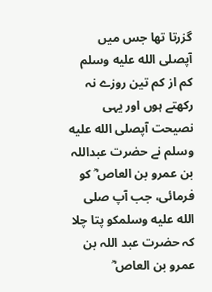گزرتا تھا جس میں آپصلى الله عليه وسلم کم از کم تین روزے نہ رکھتے ہوں اور یہی نصیحت آپصلى الله عليه وسلم نے حضرت عبداللہ بن عمرو بن العاص ؓ کو فرمائی، جب آپ صلى الله عليه وسلمکو پتا چلا کہ حضرت عبد اللہ بن عمرو بن العاص ؓ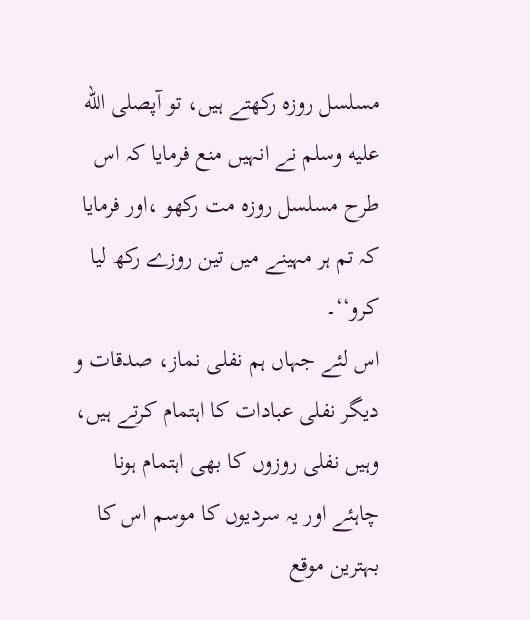مسلسل روزہ رکھتے ہیں، تو آپصلى الله عليه وسلم نے انہیں منع فرمایا کہ اس طرح مسلسل روزہ مت رکھو ،اور فرمایا کہ تم ہر مہینے میں تین روزے رکھ لیا کرو‘‘۔
اس لئے جہاں ہم نفلی نماز، صدقات و دیگر نفلی عبادات کا اہتمام کرتے ہیں، وہیں نفلی روزوں کا بھی اہتمام ہونا چاہئے اور یہ سردیوں کا موسم اس کا بہترین موقع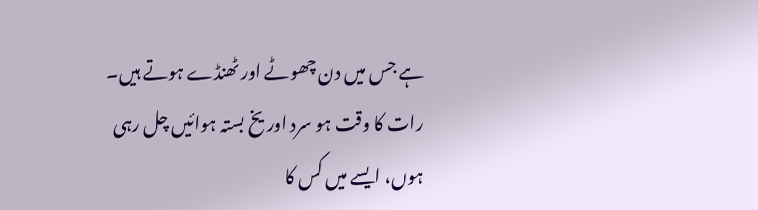ہے جس میں دن چھوٹے اور ٹھنڈے ہوتے ہیں۔
رات کا وقت ہو سرد اور یخ بستہ ہوائیں چل رہی ہوں، ایسے میں کس کا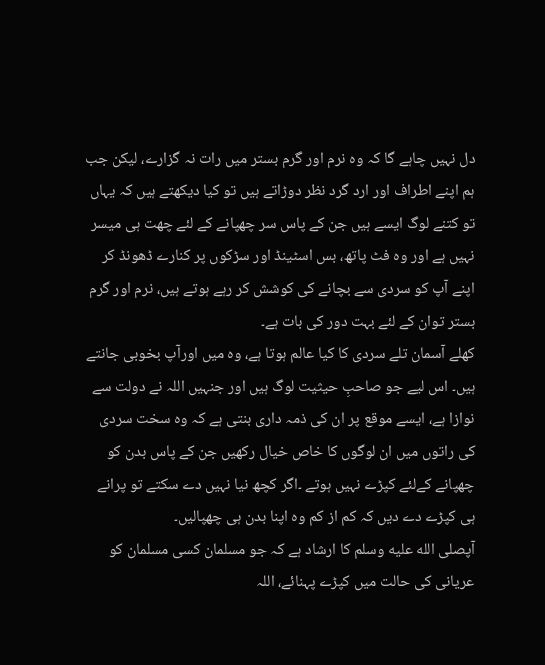دل نہیں چاہے گا کہ وہ نرم اور گرم بستر میں رات نہ گزارے، لیکن جب ہم اپنے اطراف اور ارد گرد نظر دوڑاتے ہیں تو کیا دیکھتے ہیں کہ یہاں تو کتنے لوگ ایسے ہیں جن کے پاس سر چھپانے کے لئے چھت ہی میسر نہیں ہے اور وہ فٹ پاتھ، بس اسٹینڈ اور سڑکوں پر کنارے ڈھونڈ کر اپنے آپ کو سردی سے بچانے کی کوشش کر رہے ہوتے ہیں، نرم اور گرم بستر توان کے لئے بہت دور کی بات ہے۔
کھلے آسمان تلے سردی کا کیا عالم ہوتا ہے، وہ میں اورآپ بخوبی جانتے ہیں۔ اس لیے جو صاحبِ حیثیت لوگ ہیں اور جنہیں اللہ نے دولت سے نوازا ہے، ایسے موقع پر ان کی ذمہ داری بنتی ہے کہ وہ سخت سردی کی راتوں میں ان لوگوں کا خاص خیال رکھیں جن کے پاس بدن کو چھپانے کےلئے کپڑے نہیں ہوتے ۔اگر کچھ نیا نہیں دے سکتے تو پرانے ہی کپڑے دے دیں کہ کم از کم وہ اپنا بدن ہی چھپالیں۔
آپصلى الله عليه وسلم کا ارشاد ہے کہ جو مسلمان کسی مسلمان کو عریانی کی حالت میں کپڑے پہنائے، اللہ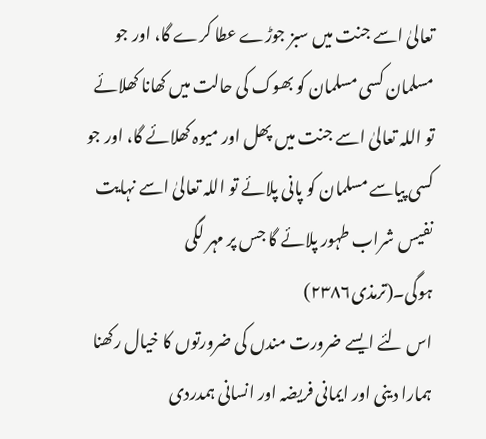تعالیٰ اسے جنت میں سبز جوڑے عطا کرے گا، اور جو مسلمان کسی مسلمان کو بھوک کی حالت میں کھانا کھلائے تو اللہ تعالیٰ اسے جنت میں پھل اور میوہ کھلائے گا، اور جو کسی پیاسے مسلمان کو پانی پلائے تو اللہ تعالیٰ اسے نہایت نفیس شراب طہور پلائے گا جس پر مہر لگی ہوگی۔(ترمذی۲۳۸۶)
اس لئے ایسے ضرورت مندں کی ضرورتوں کا خیال رکھنا ہمارا دینی اور ایمانی فریضہ اور انسانی ہمدردی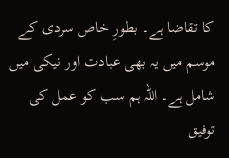کا تقاضا ہے۔ بطورِ خاص سردی کے موسم میں یہ بھی عبادت اور نیکی میں شامل ہے۔ اللہ ہم سب کو عمل کی توفیق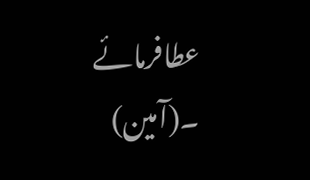عطافرمائے ۔(آمین)